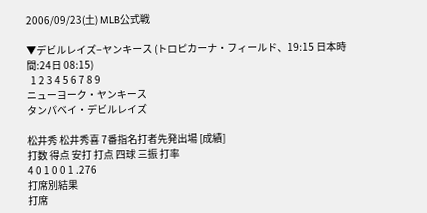2006/09/23(土) MLB公式戦

▼デビルレイズ−ヤンキース (トロピカーナ・フィールド、19:15 日本時間:24日 08:15)
  1 2 3 4 5 6 7 8 9
ニューヨーク・ヤンキース
タンパベイ・デビルレイズ

松井秀 松井秀喜 7番指名打者先発出場 [成績]
打数 得点 安打 打点 四球 三振 打率
4 0 1 0 0 1 .276
打席別結果
打席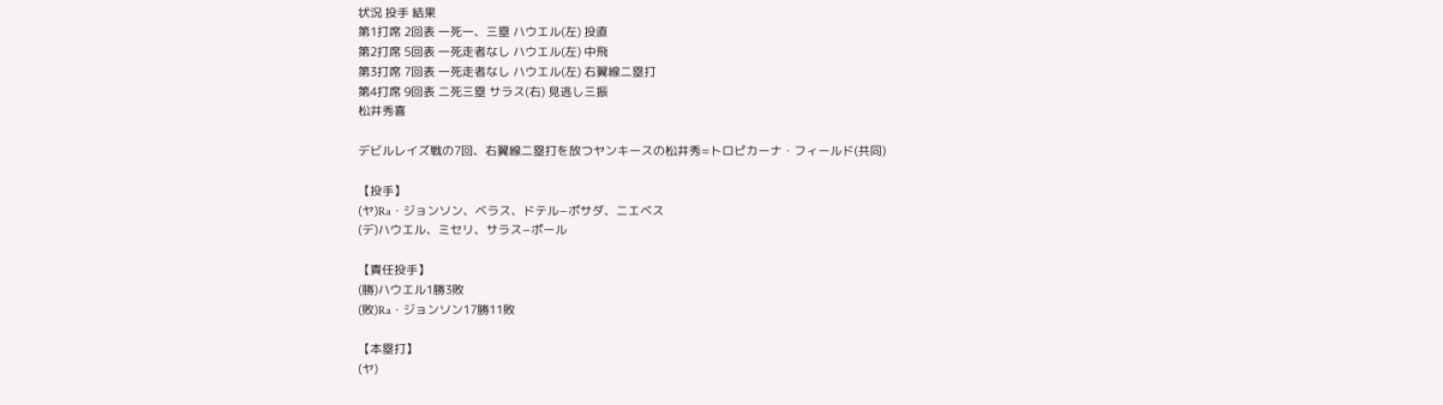状況 投手 結果
第1打席 2回表 一死一、三塁 ハウエル(左) 投直
第2打席 5回表 一死走者なし ハウエル(左) 中飛
第3打席 7回表 一死走者なし ハウエル(左) 右翼線二塁打
第4打席 9回表 二死三塁 サラス(右) 見逃し三振
松井秀喜

デビルレイズ戦の7回、右翼線二塁打を放つヤンキースの松井秀=トロピカーナ・フィールド(共同)

【投手】
(ヤ)Ra・ジョンソン、ベラス、ドテル−ポサダ、ニエベス
(デ)ハウエル、ミセリ、サラス−ポール

【責任投手】
(勝)ハウエル1勝3敗
(敗)Ra・ジョンソン17勝11敗

【本塁打】
(ヤ)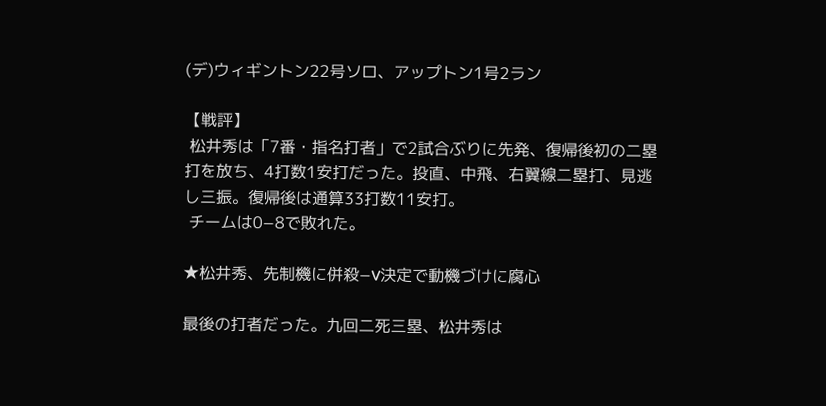(デ)ウィギントン22号ソロ、アップトン1号2ラン

【戦評】
 松井秀は「7番・指名打者」で2試合ぶりに先発、復帰後初の二塁打を放ち、4打数1安打だった。投直、中飛、右翼線二塁打、見逃し三振。復帰後は通算33打数11安打。
 チームは0−8で敗れた。

★松井秀、先制機に併殺−V決定で動機づけに腐心

最後の打者だった。九回二死三塁、松井秀は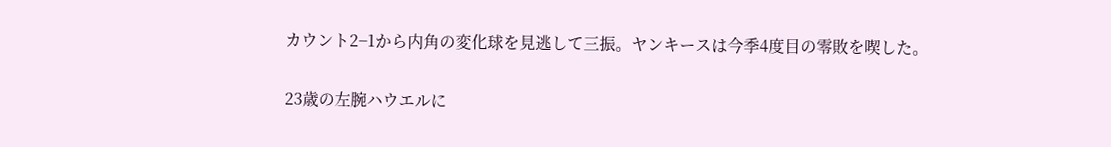カウント2−1から内角の変化球を見逃して三振。ヤンキースは今季4度目の零敗を喫した。

23歳の左腕ハウエルに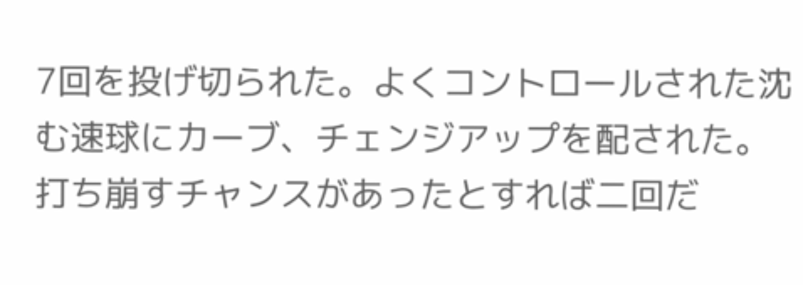7回を投げ切られた。よくコントロールされた沈む速球にカーブ、チェンジアップを配された。打ち崩すチャンスがあったとすれば二回だ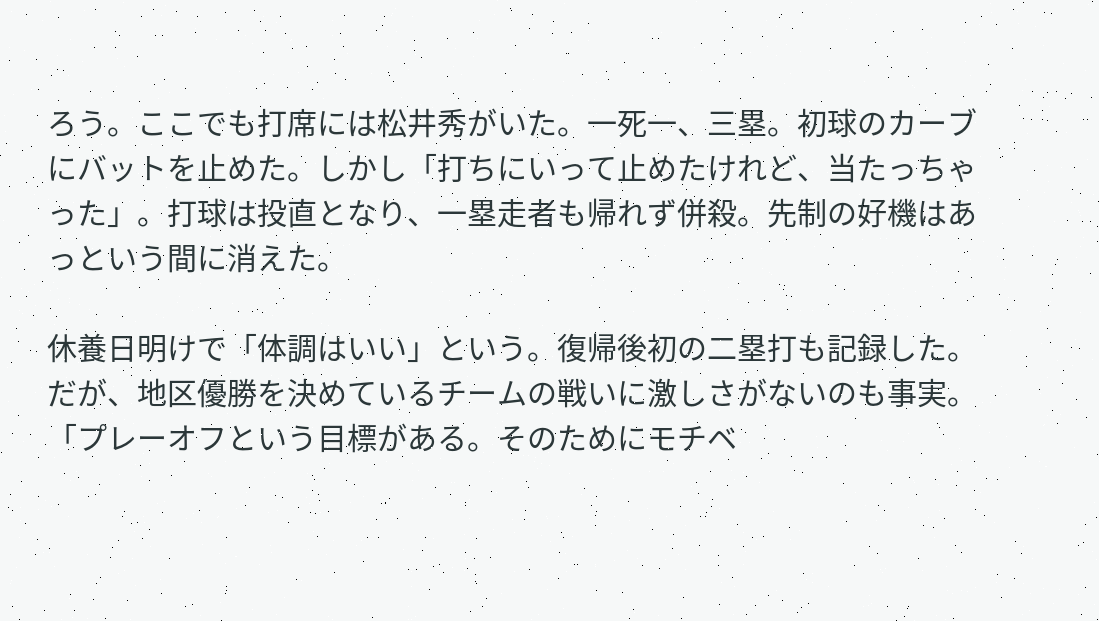ろう。ここでも打席には松井秀がいた。一死一、三塁。初球のカーブにバットを止めた。しかし「打ちにいって止めたけれど、当たっちゃった」。打球は投直となり、一塁走者も帰れず併殺。先制の好機はあっという間に消えた。

休養日明けで「体調はいい」という。復帰後初の二塁打も記録した。だが、地区優勝を決めているチームの戦いに激しさがないのも事実。「プレーオフという目標がある。そのためにモチベ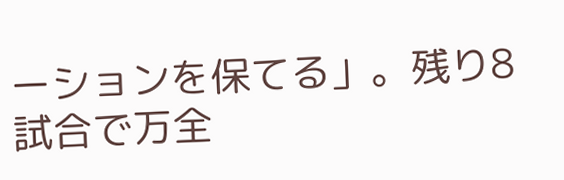ーションを保てる」。残り8試合で万全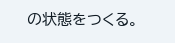の状態をつくる。